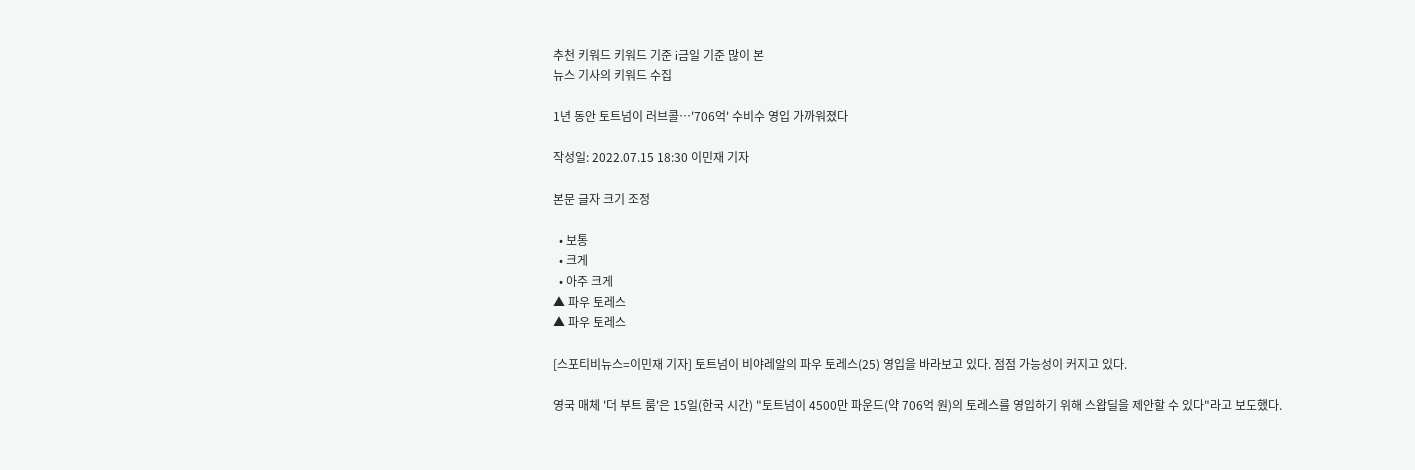추천 키워드 키워드 기준 i금일 기준 많이 본
뉴스 기사의 키워드 수집

1년 동안 토트넘이 러브콜…'706억' 수비수 영입 가까워졌다

작성일: 2022.07.15 18:30 이민재 기자

본문 글자 크기 조정

  • 보통
  • 크게
  • 아주 크게
▲ 파우 토레스
▲ 파우 토레스

[스포티비뉴스=이민재 기자] 토트넘이 비야레알의 파우 토레스(25) 영입을 바라보고 있다. 점점 가능성이 커지고 있다.

영국 매체 '더 부트 룸'은 15일(한국 시간) "토트넘이 4500만 파운드(약 706억 원)의 토레스를 영입하기 위해 스왑딜을 제안할 수 있다"라고 보도했다.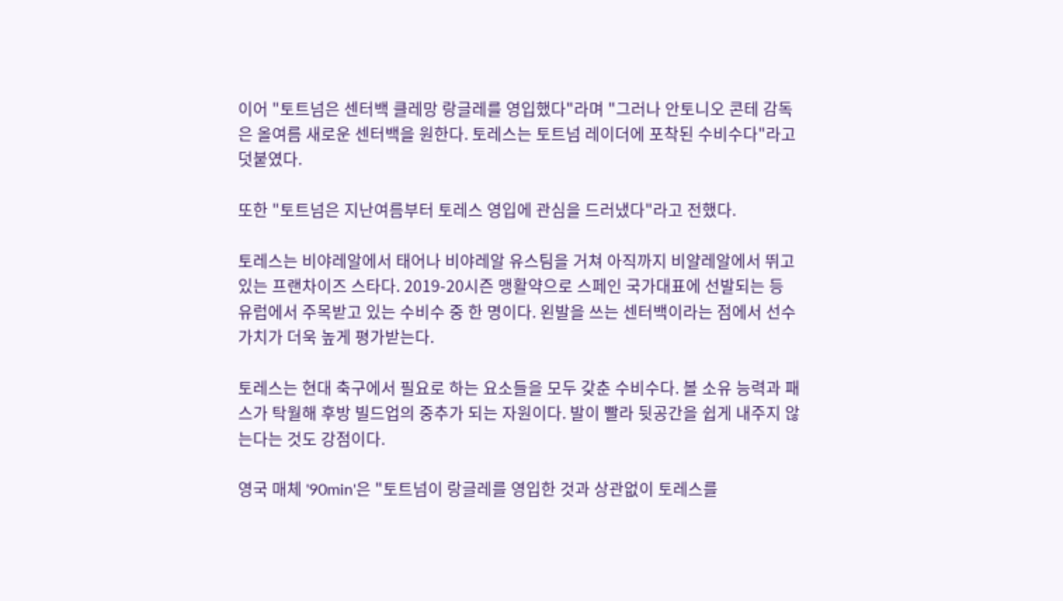이어 "토트넘은 센터백 클레망 랑글레를 영입했다"라며 "그러나 안토니오 콘테 감독은 올여름 새로운 센터백을 원한다. 토레스는 토트넘 레이더에 포착된 수비수다"라고 덧붙였다.

또한 "토트넘은 지난여름부터 토레스 영입에 관심을 드러냈다"라고 전했다.

토레스는 비야레알에서 태어나 비야레알 유스팀을 거쳐 아직까지 비얄레알에서 뛰고 있는 프랜차이즈 스타다. 2019-20시즌 맹활약으로 스페인 국가대표에 선발되는 등 유럽에서 주목받고 있는 수비수 중 한 명이다. 왼발을 쓰는 센터백이라는 점에서 선수 가치가 더욱 높게 평가받는다.

토레스는 현대 축구에서 필요로 하는 요소들을 모두 갖춘 수비수다. 볼 소유 능력과 패스가 탁월해 후방 빌드업의 중추가 되는 자원이다. 발이 빨라 뒷공간을 쉽게 내주지 않는다는 것도 강점이다.

영국 매체 '90min'은 "토트넘이 랑글레를 영입한 것과 상관없이 토레스를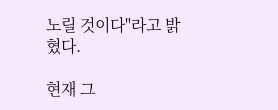노릴 것이다"라고 밝혔다.

현재 그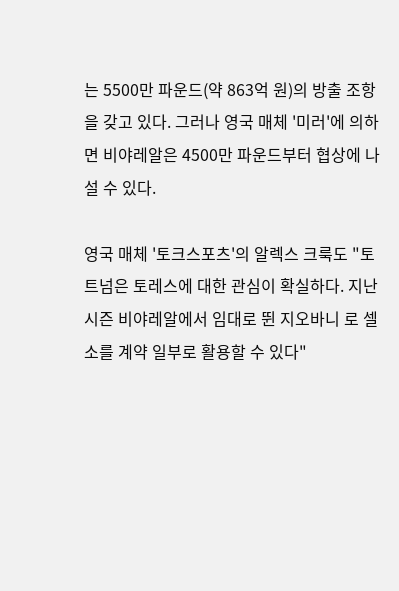는 5500만 파운드(약 863억 원)의 방출 조항을 갖고 있다. 그러나 영국 매체 '미러'에 의하면 비야레알은 4500만 파운드부터 협상에 나설 수 있다.

영국 매체 '토크스포츠'의 알렉스 크룩도 "토트넘은 토레스에 대한 관심이 확실하다. 지난 시즌 비야레알에서 임대로 뛴 지오바니 로 셀소를 계약 일부로 활용할 수 있다"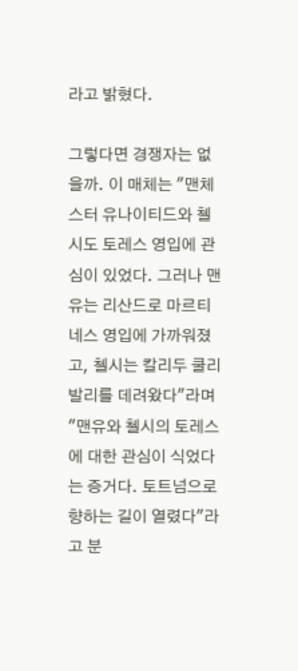라고 밝혔다.

그렇다면 경쟁자는 없을까. 이 매체는 "맨체스터 유나이티드와 첼시도 토레스 영입에 관심이 있었다. 그러나 맨유는 리산드로 마르티네스 영입에 가까워졌고, 첼시는 칼리두 쿨리발리를 데려왔다"라며 "맨유와 첼시의 토레스에 대한 관심이 식었다는 증거다. 토트넘으로 향하는 길이 열렸다"라고 분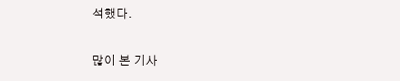석했다.

많이 본 기사